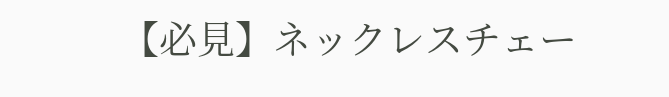【必見】ネックレスチェー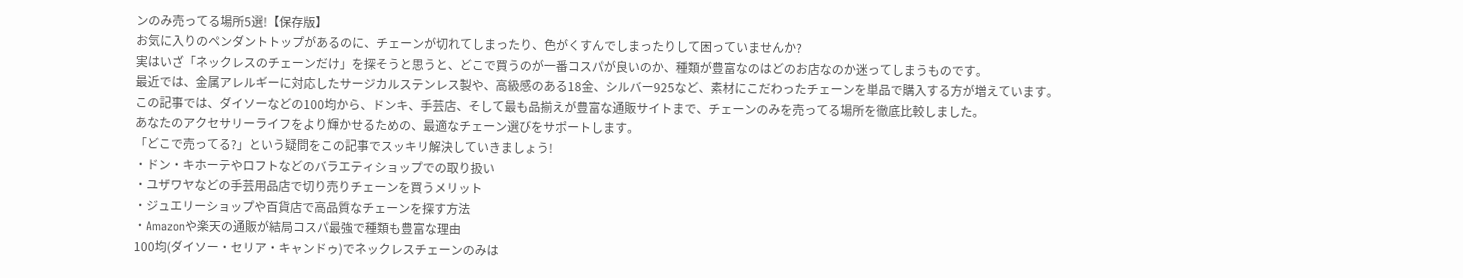ンのみ売ってる場所5選!【保存版】
お気に入りのペンダントトップがあるのに、チェーンが切れてしまったり、色がくすんでしまったりして困っていませんか?
実はいざ「ネックレスのチェーンだけ」を探そうと思うと、どこで買うのが一番コスパが良いのか、種類が豊富なのはどのお店なのか迷ってしまうものです。
最近では、金属アレルギーに対応したサージカルステンレス製や、高級感のある18金、シルバー925など、素材にこだわったチェーンを単品で購入する方が増えています。
この記事では、ダイソーなどの100均から、ドンキ、手芸店、そして最も品揃えが豊富な通販サイトまで、チェーンのみを売ってる場所を徹底比較しました。
あなたのアクセサリーライフをより輝かせるための、最適なチェーン選びをサポートします。
「どこで売ってる?」という疑問をこの記事でスッキリ解決していきましょう!
・ドン・キホーテやロフトなどのバラエティショップでの取り扱い
・ユザワヤなどの手芸用品店で切り売りチェーンを買うメリット
・ジュエリーショップや百貨店で高品質なチェーンを探す方法
・Amazonや楽天の通販が結局コスパ最強で種類も豊富な理由
100均(ダイソー・セリア・キャンドゥ)でネックレスチェーンのみは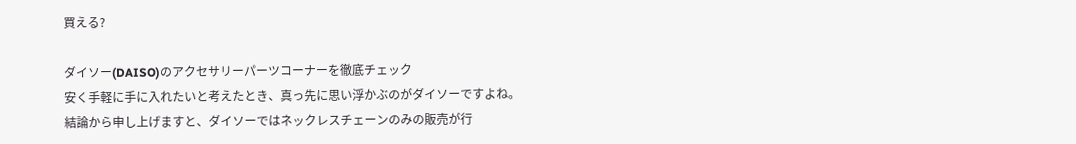買える?

ダイソー(DAISO)のアクセサリーパーツコーナーを徹底チェック
安く手軽に手に入れたいと考えたとき、真っ先に思い浮かぶのがダイソーですよね。
結論から申し上げますと、ダイソーではネックレスチェーンのみの販売が行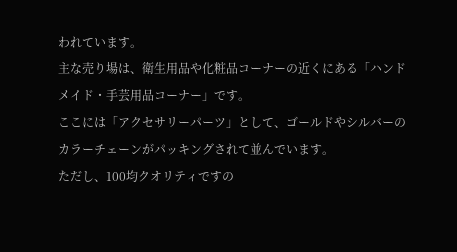われています。
主な売り場は、衛生用品や化粧品コーナーの近くにある「ハンドメイド・手芸用品コーナー」です。
ここには「アクセサリーパーツ」として、ゴールドやシルバーのカラーチェーンがパッキングされて並んでいます。
ただし、100均クオリティですの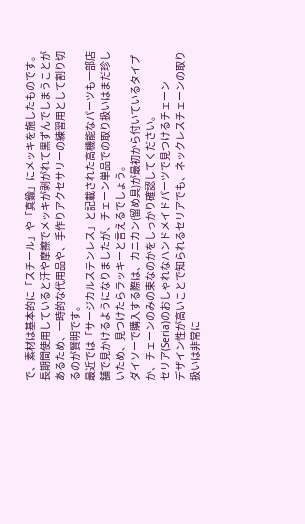で、素材は基本的に「スチール」や「真鍮」にメッキを施したものです。
長期間使用していると汗や摩擦でメッキが剥がれて黒ずんでしまうことがあるため、一時的な代用品や、手作りアクセサリーの練習用として割り切るのが賢明です。
最近では「サージカルステンレス」と記載された高機能なパーツも一部店舗で見かけるようになりましたが、チェーン単品での取り扱いはまだ珍しいため、見つけたらラッキーと言えるでしょう。
ダイソーで購入する際は、カニカン(留め具)が最初から付いているタイプか、チェーンのみの束なのかをしっかり確認してください。
セリア(Seria)のおしゃれなハンドメイドパーツで見つけるチェーン
デザイン性が高いことで知られるセリアでも、ネックレスチェーンの取り扱いは非常に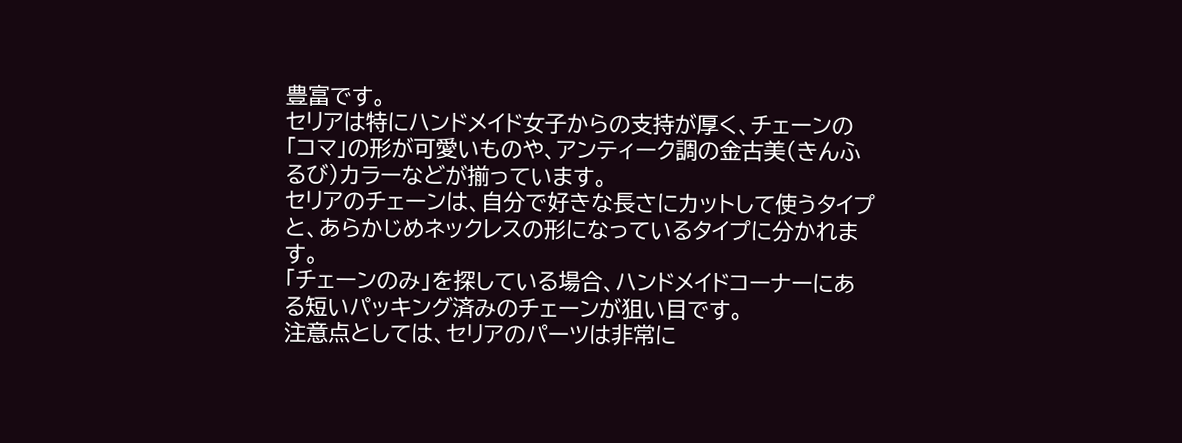豊富です。
セリアは特にハンドメイド女子からの支持が厚く、チェーンの「コマ」の形が可愛いものや、アンティーク調の金古美(きんふるび)カラーなどが揃っています。
セリアのチェーンは、自分で好きな長さにカットして使うタイプと、あらかじめネックレスの形になっているタイプに分かれます。
「チェーンのみ」を探している場合、ハンドメイドコーナーにある短いパッキング済みのチェーンが狙い目です。
注意点としては、セリアのパーツは非常に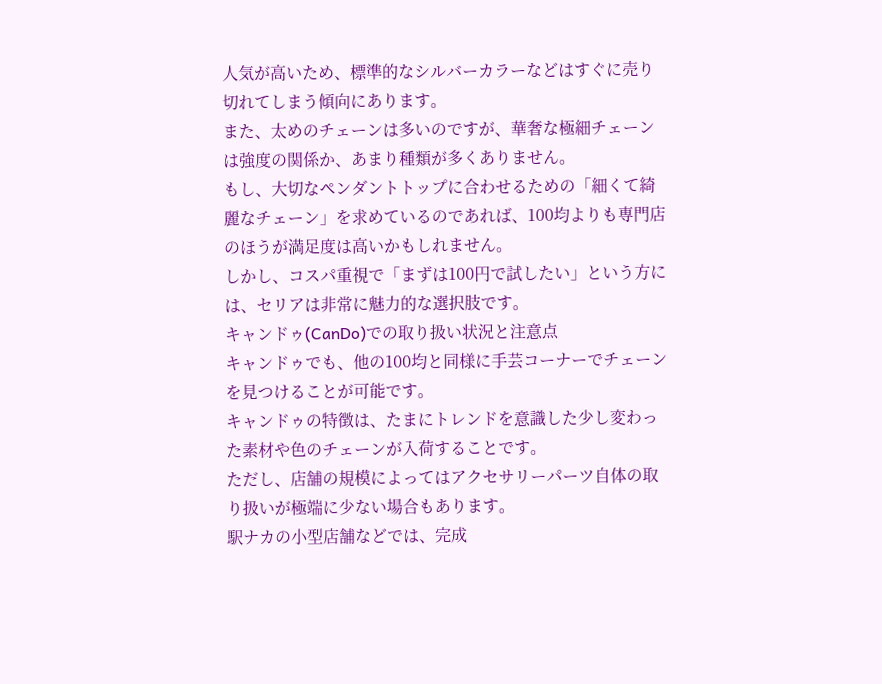人気が高いため、標準的なシルバーカラーなどはすぐに売り切れてしまう傾向にあります。
また、太めのチェーンは多いのですが、華奢な極細チェーンは強度の関係か、あまり種類が多くありません。
もし、大切なペンダントトップに合わせるための「細くて綺麗なチェーン」を求めているのであれば、100均よりも専門店のほうが満足度は高いかもしれません。
しかし、コスパ重視で「まずは100円で試したい」という方には、セリアは非常に魅力的な選択肢です。
キャンドゥ(CanDo)での取り扱い状況と注意点
キャンドゥでも、他の100均と同様に手芸コーナーでチェーンを見つけることが可能です。
キャンドゥの特徴は、たまにトレンドを意識した少し変わった素材や色のチェーンが入荷することです。
ただし、店舗の規模によってはアクセサリーパーツ自体の取り扱いが極端に少ない場合もあります。
駅ナカの小型店舗などでは、完成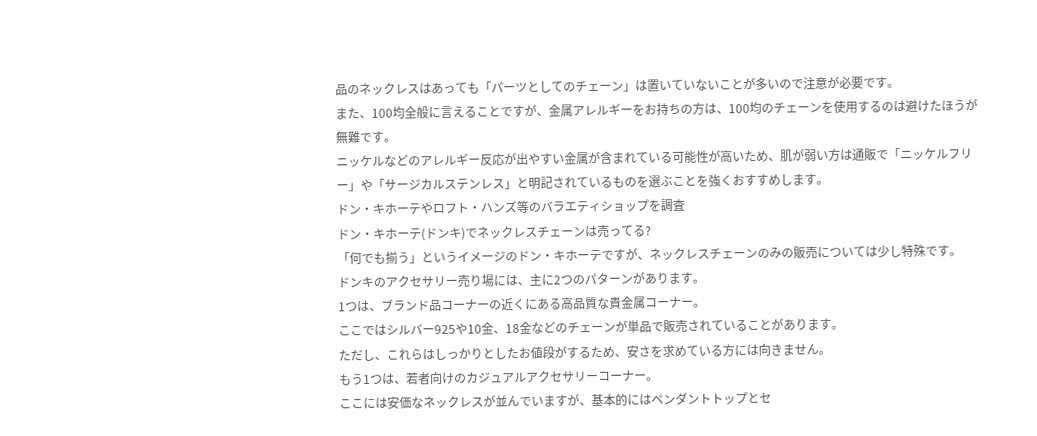品のネックレスはあっても「パーツとしてのチェーン」は置いていないことが多いので注意が必要です。
また、100均全般に言えることですが、金属アレルギーをお持ちの方は、100均のチェーンを使用するのは避けたほうが無難です。
ニッケルなどのアレルギー反応が出やすい金属が含まれている可能性が高いため、肌が弱い方は通販で「ニッケルフリー」や「サージカルステンレス」と明記されているものを選ぶことを強くおすすめします。
ドン・キホーテやロフト・ハンズ等のバラエティショップを調査
ドン・キホーテ(ドンキ)でネックレスチェーンは売ってる?
「何でも揃う」というイメージのドン・キホーテですが、ネックレスチェーンのみの販売については少し特殊です。
ドンキのアクセサリー売り場には、主に2つのパターンがあります。
1つは、ブランド品コーナーの近くにある高品質な貴金属コーナー。
ここではシルバー925や10金、18金などのチェーンが単品で販売されていることがあります。
ただし、これらはしっかりとしたお値段がするため、安さを求めている方には向きません。
もう1つは、若者向けのカジュアルアクセサリーコーナー。
ここには安価なネックレスが並んでいますが、基本的にはペンダントトップとセ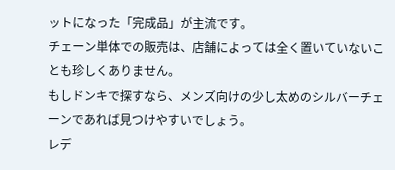ットになった「完成品」が主流です。
チェーン単体での販売は、店舗によっては全く置いていないことも珍しくありません。
もしドンキで探すなら、メンズ向けの少し太めのシルバーチェーンであれば見つけやすいでしょう。
レデ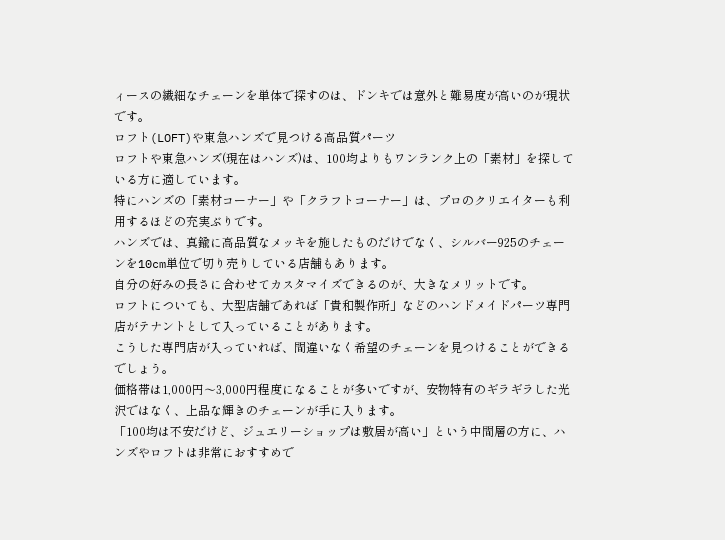ィースの繊細なチェーンを単体で探すのは、ドンキでは意外と難易度が高いのが現状です。
ロフト(LOFT)や東急ハンズで見つける高品質パーツ
ロフトや東急ハンズ(現在はハンズ)は、100均よりもワンランク上の「素材」を探している方に適しています。
特にハンズの「素材コーナー」や「クラフトコーナー」は、プロのクリエイターも利用するほどの充実ぶりです。
ハンズでは、真鍮に高品質なメッキを施したものだけでなく、シルバー925のチェーンを10cm単位で切り売りしている店舗もあります。
自分の好みの長さに合わせてカスタマイズできるのが、大きなメリットです。
ロフトについても、大型店舗であれば「貴和製作所」などのハンドメイドパーツ専門店がテナントとして入っていることがあります。
こうした専門店が入っていれば、間違いなく希望のチェーンを見つけることができるでしょう。
価格帯は1,000円〜3,000円程度になることが多いですが、安物特有のギラギラした光沢ではなく、上品な輝きのチェーンが手に入ります。
「100均は不安だけど、ジュエリーショップは敷居が高い」という中間層の方に、ハンズやロフトは非常におすすめで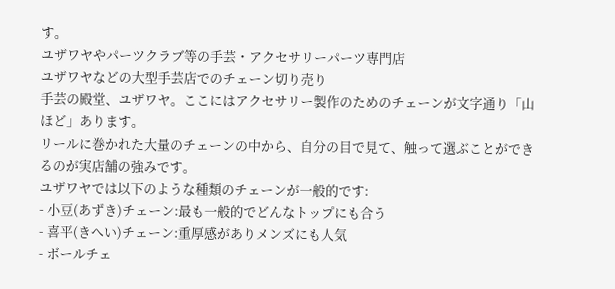す。
ユザワヤやパーツクラブ等の手芸・アクセサリーパーツ専門店
ユザワヤなどの大型手芸店でのチェーン切り売り
手芸の殿堂、ユザワヤ。ここにはアクセサリー製作のためのチェーンが文字通り「山ほど」あります。
リールに巻かれた大量のチェーンの中から、自分の目で見て、触って選ぶことができるのが実店舗の強みです。
ユザワヤでは以下のような種類のチェーンが一般的です:
- 小豆(あずき)チェーン:最も一般的でどんなトップにも合う
- 喜平(きへい)チェーン:重厚感がありメンズにも人気
- ボールチェ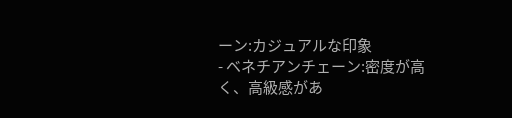ーン:カジュアルな印象
- ベネチアンチェーン:密度が高く、高級感があ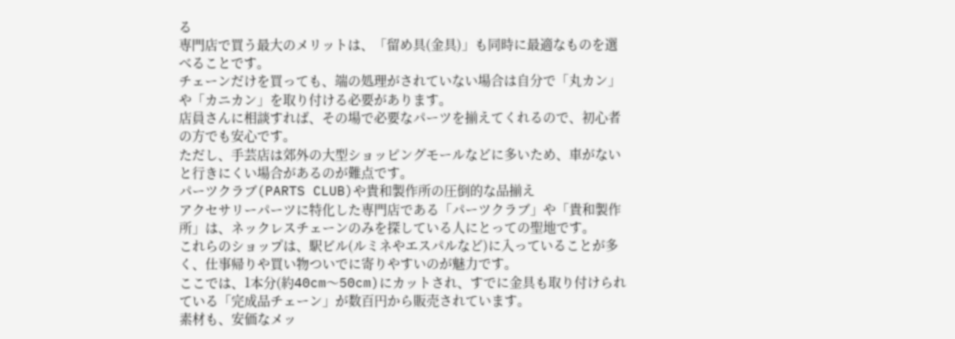る
専門店で買う最大のメリットは、「留め具(金具)」も同時に最適なものを選べることです。
チェーンだけを買っても、端の処理がされていない場合は自分で「丸カン」や「カニカン」を取り付ける必要があります。
店員さんに相談すれば、その場で必要なパーツを揃えてくれるので、初心者の方でも安心です。
ただし、手芸店は郊外の大型ショッピングモールなどに多いため、車がないと行きにくい場合があるのが難点です。
パーツクラブ(PARTS CLUB)や貴和製作所の圧倒的な品揃え
アクセサリーパーツに特化した専門店である「パーツクラブ」や「貴和製作所」は、ネックレスチェーンのみを探している人にとっての聖地です。
これらのショップは、駅ビル(ルミネやエスパルなど)に入っていることが多く、仕事帰りや買い物ついでに寄りやすいのが魅力です。
ここでは、1本分(約40cm〜50cm)にカットされ、すでに金具も取り付けられている「完成品チェーン」が数百円から販売されています。
素材も、安価なメッ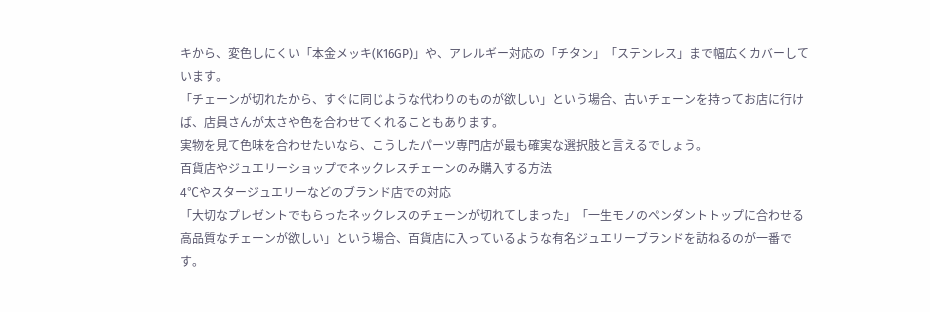キから、変色しにくい「本金メッキ(K16GP)」や、アレルギー対応の「チタン」「ステンレス」まで幅広くカバーしています。
「チェーンが切れたから、すぐに同じような代わりのものが欲しい」という場合、古いチェーンを持ってお店に行けば、店員さんが太さや色を合わせてくれることもあります。
実物を見て色味を合わせたいなら、こうしたパーツ専門店が最も確実な選択肢と言えるでしょう。
百貨店やジュエリーショップでネックレスチェーンのみ購入する方法
4℃やスタージュエリーなどのブランド店での対応
「大切なプレゼントでもらったネックレスのチェーンが切れてしまった」「一生モノのペンダントトップに合わせる高品質なチェーンが欲しい」という場合、百貨店に入っているような有名ジュエリーブランドを訪ねるのが一番です。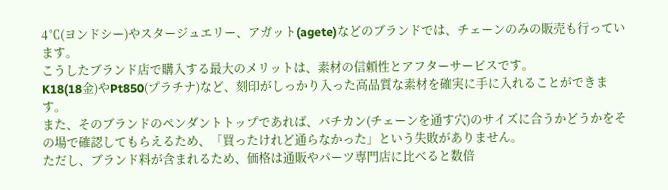4℃(ヨンドシー)やスタージュエリー、アガット(agete)などのブランドでは、チェーンのみの販売も行っています。
こうしたブランド店で購入する最大のメリットは、素材の信頼性とアフターサービスです。
K18(18金)やPt850(プラチナ)など、刻印がしっかり入った高品質な素材を確実に手に入れることができます。
また、そのブランドのペンダントトップであれば、バチカン(チェーンを通す穴)のサイズに合うかどうかをその場で確認してもらえるため、「買ったけれど通らなかった」という失敗がありません。
ただし、ブランド料が含まれるため、価格は通販やパーツ専門店に比べると数倍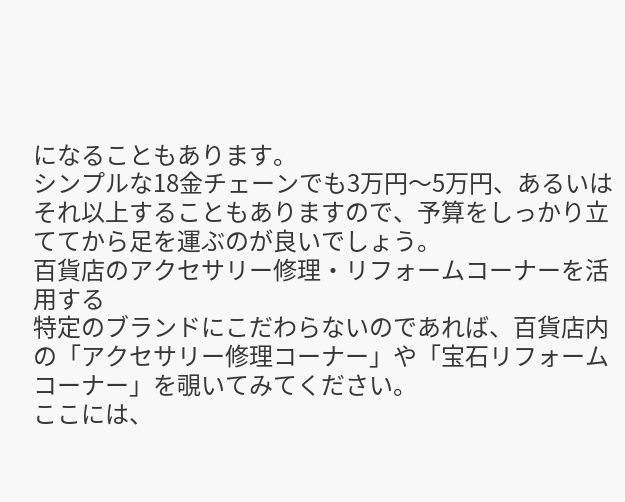になることもあります。
シンプルな18金チェーンでも3万円〜5万円、あるいはそれ以上することもありますので、予算をしっかり立ててから足を運ぶのが良いでしょう。
百貨店のアクセサリー修理・リフォームコーナーを活用する
特定のブランドにこだわらないのであれば、百貨店内の「アクセサリー修理コーナー」や「宝石リフォームコーナー」を覗いてみてください。
ここには、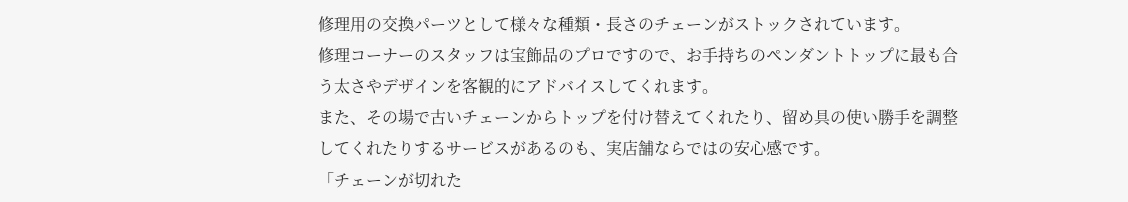修理用の交換パーツとして様々な種類・長さのチェーンがストックされています。
修理コーナーのスタッフは宝飾品のプロですので、お手持ちのペンダントトップに最も合う太さやデザインを客観的にアドバイスしてくれます。
また、その場で古いチェーンからトップを付け替えてくれたり、留め具の使い勝手を調整してくれたりするサービスがあるのも、実店舗ならではの安心感です。
「チェーンが切れた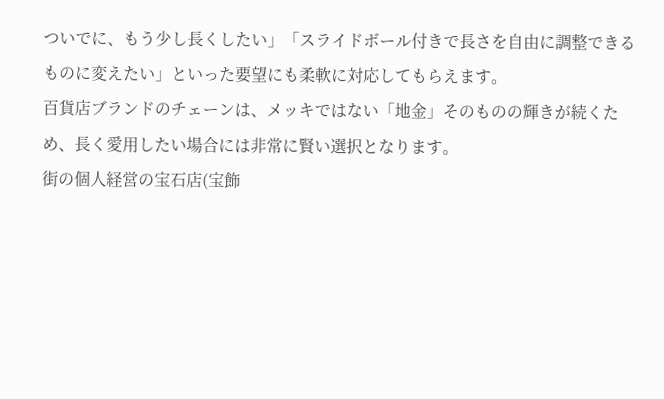ついでに、もう少し長くしたい」「スライドボール付きで長さを自由に調整できるものに変えたい」といった要望にも柔軟に対応してもらえます。
百貨店ブランドのチェーンは、メッキではない「地金」そのものの輝きが続くため、長く愛用したい場合には非常に賢い選択となります。
街の個人経営の宝石店(宝飾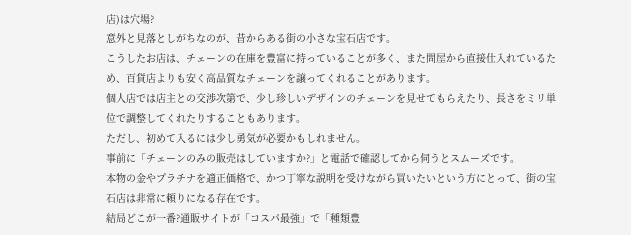店)は穴場?
意外と見落としがちなのが、昔からある街の小さな宝石店です。
こうしたお店は、チェーンの在庫を豊富に持っていることが多く、また問屋から直接仕入れているため、百貨店よりも安く高品質なチェーンを譲ってくれることがあります。
個人店では店主との交渉次第で、少し珍しいデザインのチェーンを見せてもらえたり、長さをミリ単位で調整してくれたりすることもあります。
ただし、初めて入るには少し勇気が必要かもしれません。
事前に「チェーンのみの販売はしていますか?」と電話で確認してから伺うとスムーズです。
本物の金やプラチナを適正価格で、かつ丁寧な説明を受けながら買いたいという方にとって、街の宝石店は非常に頼りになる存在です。
結局どこが一番?通販サイトが「コスパ最強」で「種類豊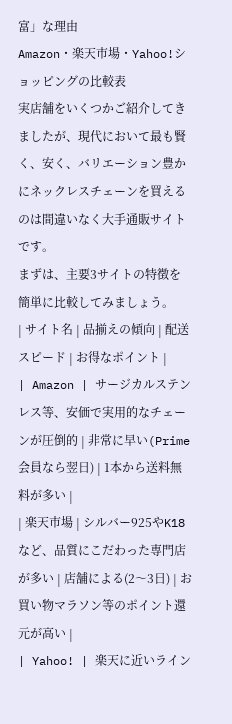富」な理由
Amazon・楽天市場・Yahoo!ショッピングの比較表
実店舗をいくつかご紹介してきましたが、現代において最も賢く、安く、バリエーション豊かにネックレスチェーンを買えるのは間違いなく大手通販サイトです。
まずは、主要3サイトの特徴を簡単に比較してみましょう。
| サイト名 | 品揃えの傾向 | 配送スピード | お得なポイント |
| Amazon | サージカルステンレス等、安価で実用的なチェーンが圧倒的 | 非常に早い(Prime会員なら翌日) | 1本から送料無料が多い |
| 楽天市場 | シルバー925やK18など、品質にこだわった専門店が多い | 店舗による(2〜3日) | お買い物マラソン等のポイント還元が高い |
| Yahoo! | 楽天に近いライン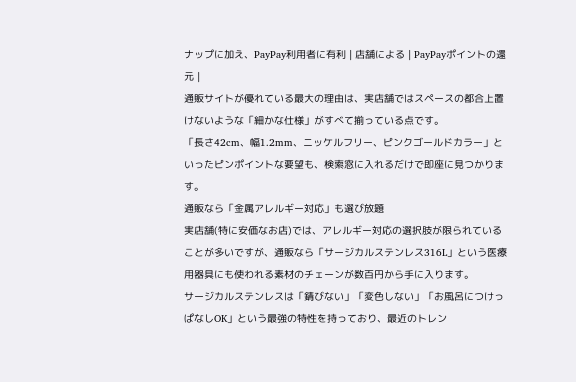ナップに加え、PayPay利用者に有利 | 店舗による | PayPayポイントの還元 |
通販サイトが優れている最大の理由は、実店舗ではスペースの都合上置けないような「細かな仕様」がすべて揃っている点です。
「長さ42cm、幅1.2mm、ニッケルフリー、ピンクゴールドカラー」といったピンポイントな要望も、検索窓に入れるだけで即座に見つかります。
通販なら「金属アレルギー対応」も選び放題
実店舗(特に安価なお店)では、アレルギー対応の選択肢が限られていることが多いですが、通販なら「サージカルステンレス316L」という医療用器具にも使われる素材のチェーンが数百円から手に入ります。
サージカルステンレスは「錆びない」「変色しない」「お風呂につけっぱなしOK」という最強の特性を持っており、最近のトレン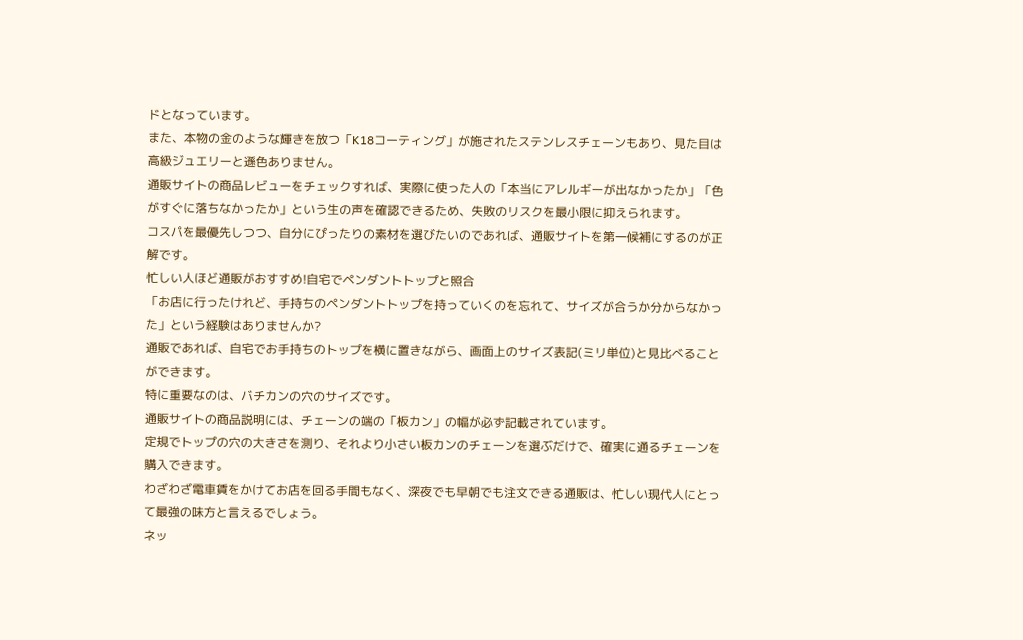ドとなっています。
また、本物の金のような輝きを放つ「K18コーティング」が施されたステンレスチェーンもあり、見た目は高級ジュエリーと遜色ありません。
通販サイトの商品レビューをチェックすれば、実際に使った人の「本当にアレルギーが出なかったか」「色がすぐに落ちなかったか」という生の声を確認できるため、失敗のリスクを最小限に抑えられます。
コスパを最優先しつつ、自分にぴったりの素材を選びたいのであれば、通販サイトを第一候補にするのが正解です。
忙しい人ほど通販がおすすめ!自宅でペンダントトップと照合
「お店に行ったけれど、手持ちのペンダントトップを持っていくのを忘れて、サイズが合うか分からなかった」という経験はありませんか?
通販であれば、自宅でお手持ちのトップを横に置きながら、画面上のサイズ表記(ミリ単位)と見比べることができます。
特に重要なのは、バチカンの穴のサイズです。
通販サイトの商品説明には、チェーンの端の「板カン」の幅が必ず記載されています。
定規でトップの穴の大きさを測り、それより小さい板カンのチェーンを選ぶだけで、確実に通るチェーンを購入できます。
わざわざ電車賃をかけてお店を回る手間もなく、深夜でも早朝でも注文できる通販は、忙しい現代人にとって最強の味方と言えるでしょう。
ネッ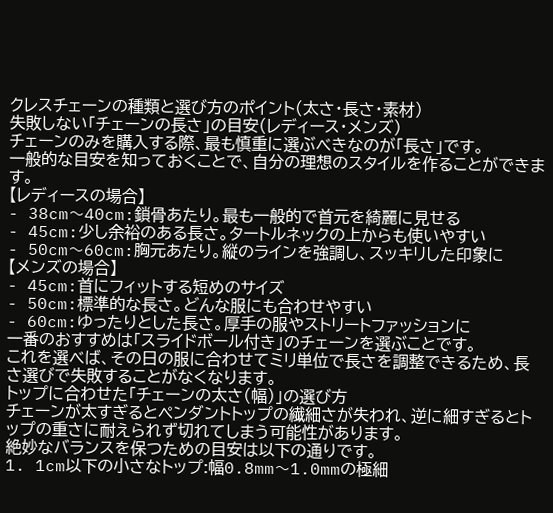クレスチェーンの種類と選び方のポイント(太さ・長さ・素材)
失敗しない「チェーンの長さ」の目安(レディース・メンズ)
チェーンのみを購入する際、最も慎重に選ぶべきなのが「長さ」です。
一般的な目安を知っておくことで、自分の理想のスタイルを作ることができます。
【レディースの場合】
- 38cm〜40cm:鎖骨あたり。最も一般的で首元を綺麗に見せる
- 45cm:少し余裕のある長さ。タートルネックの上からも使いやすい
- 50cm〜60cm:胸元あたり。縦のラインを強調し、スッキリした印象に
【メンズの場合】
- 45cm:首にフィットする短めのサイズ
- 50cm:標準的な長さ。どんな服にも合わせやすい
- 60cm:ゆったりとした長さ。厚手の服やストリートファッションに
一番のおすすめは「スライドボール付き」のチェーンを選ぶことです。
これを選べば、その日の服に合わせてミリ単位で長さを調整できるため、長さ選びで失敗することがなくなります。
トップに合わせた「チェーンの太さ(幅)」の選び方
チェーンが太すぎるとペンダントトップの繊細さが失われ、逆に細すぎるとトップの重さに耐えられず切れてしまう可能性があります。
絶妙なバランスを保つための目安は以下の通りです。
1. 1cm以下の小さなトップ:幅0.8mm〜1.0mmの極細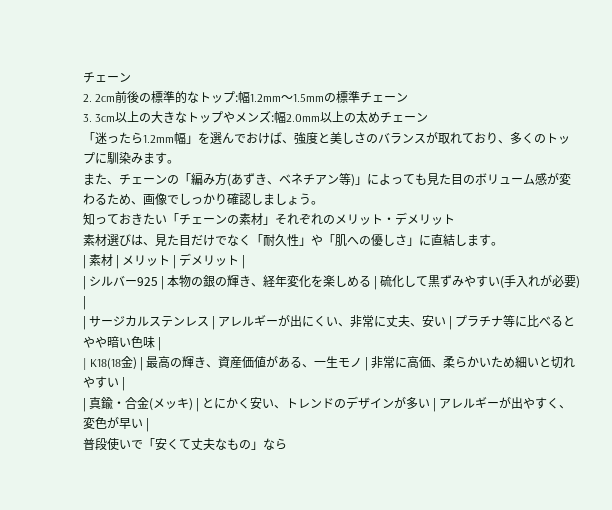チェーン
2. 2cm前後の標準的なトップ:幅1.2mm〜1.5mmの標準チェーン
3. 3cm以上の大きなトップやメンズ:幅2.0mm以上の太めチェーン
「迷ったら1.2mm幅」を選んでおけば、強度と美しさのバランスが取れており、多くのトップに馴染みます。
また、チェーンの「編み方(あずき、ベネチアン等)」によっても見た目のボリューム感が変わるため、画像でしっかり確認しましょう。
知っておきたい「チェーンの素材」それぞれのメリット・デメリット
素材選びは、見た目だけでなく「耐久性」や「肌への優しさ」に直結します。
| 素材 | メリット | デメリット |
| シルバー925 | 本物の銀の輝き、経年変化を楽しめる | 硫化して黒ずみやすい(手入れが必要) |
| サージカルステンレス | アレルギーが出にくい、非常に丈夫、安い | プラチナ等に比べるとやや暗い色味 |
| K18(18金) | 最高の輝き、資産価値がある、一生モノ | 非常に高価、柔らかいため細いと切れやすい |
| 真鍮・合金(メッキ) | とにかく安い、トレンドのデザインが多い | アレルギーが出やすく、変色が早い |
普段使いで「安くて丈夫なもの」なら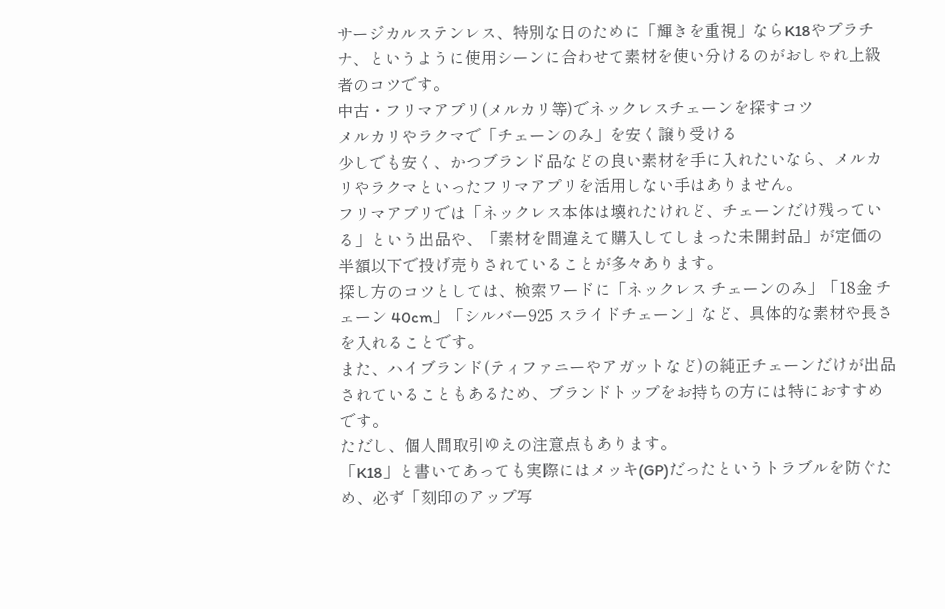サージカルステンレス、特別な日のために「輝きを重視」ならK18やプラチナ、というように使用シーンに合わせて素材を使い分けるのがおしゃれ上級者のコツです。
中古・フリマアプリ(メルカリ等)でネックレスチェーンを探すコツ
メルカリやラクマで「チェーンのみ」を安く譲り受ける
少しでも安く、かつブランド品などの良い素材を手に入れたいなら、メルカリやラクマといったフリマアプリを活用しない手はありません。
フリマアプリでは「ネックレス本体は壊れたけれど、チェーンだけ残っている」という出品や、「素材を間違えて購入してしまった未開封品」が定価の半額以下で投げ売りされていることが多々あります。
探し方のコツとしては、検索ワードに「ネックレス チェーンのみ」「18金 チェーン 40cm」「シルバー925 スライドチェーン」など、具体的な素材や長さを入れることです。
また、ハイブランド(ティファニーやアガットなど)の純正チェーンだけが出品されていることもあるため、ブランドトップをお持ちの方には特におすすめです。
ただし、個人間取引ゆえの注意点もあります。
「K18」と書いてあっても実際にはメッキ(GP)だったというトラブルを防ぐため、必ず「刻印のアップ写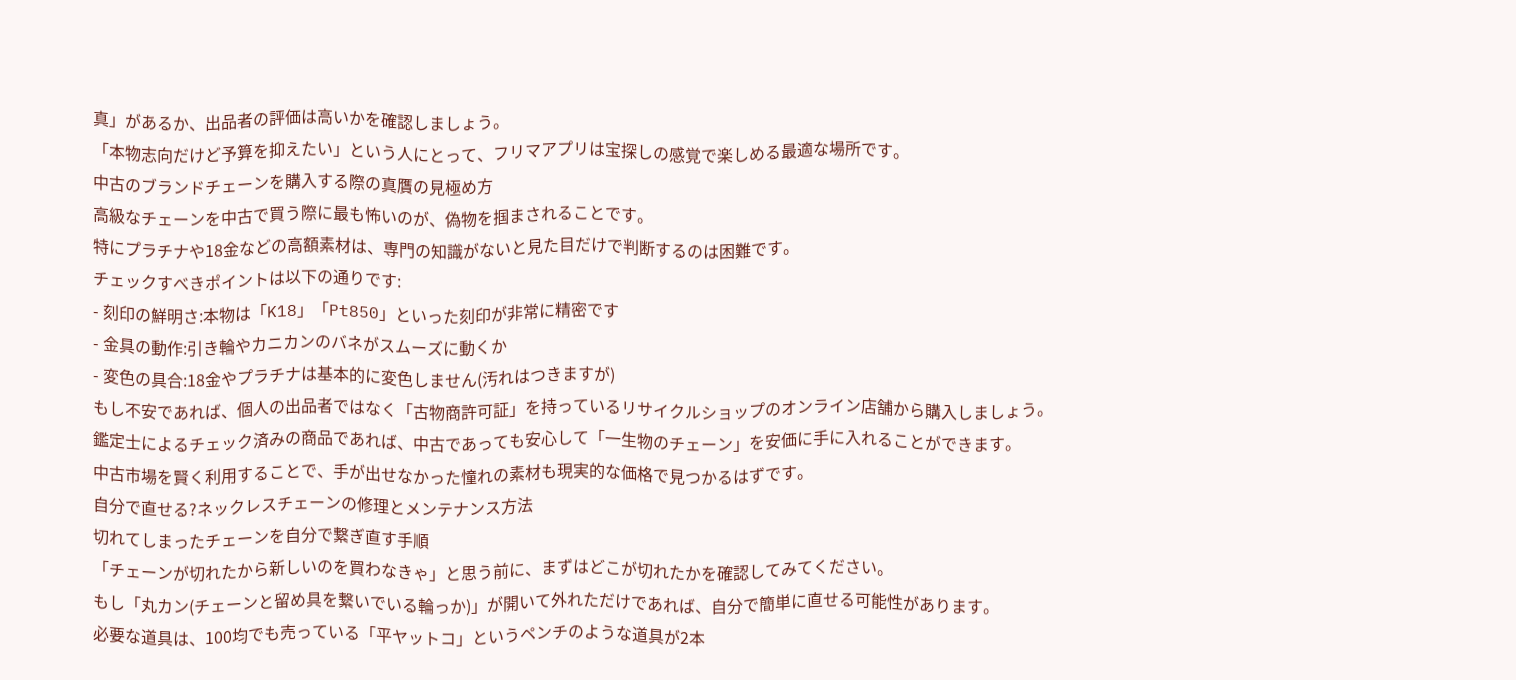真」があるか、出品者の評価は高いかを確認しましょう。
「本物志向だけど予算を抑えたい」という人にとって、フリマアプリは宝探しの感覚で楽しめる最適な場所です。
中古のブランドチェーンを購入する際の真贋の見極め方
高級なチェーンを中古で買う際に最も怖いのが、偽物を掴まされることです。
特にプラチナや18金などの高額素材は、専門の知識がないと見た目だけで判断するのは困難です。
チェックすべきポイントは以下の通りです:
- 刻印の鮮明さ:本物は「K18」「Pt850」といった刻印が非常に精密です
- 金具の動作:引き輪やカニカンのバネがスムーズに動くか
- 変色の具合:18金やプラチナは基本的に変色しません(汚れはつきますが)
もし不安であれば、個人の出品者ではなく「古物商許可証」を持っているリサイクルショップのオンライン店舗から購入しましょう。
鑑定士によるチェック済みの商品であれば、中古であっても安心して「一生物のチェーン」を安価に手に入れることができます。
中古市場を賢く利用することで、手が出せなかった憧れの素材も現実的な価格で見つかるはずです。
自分で直せる?ネックレスチェーンの修理とメンテナンス方法
切れてしまったチェーンを自分で繋ぎ直す手順
「チェーンが切れたから新しいのを買わなきゃ」と思う前に、まずはどこが切れたかを確認してみてください。
もし「丸カン(チェーンと留め具を繋いでいる輪っか)」が開いて外れただけであれば、自分で簡単に直せる可能性があります。
必要な道具は、100均でも売っている「平ヤットコ」というペンチのような道具が2本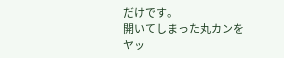だけです。
開いてしまった丸カンをヤッ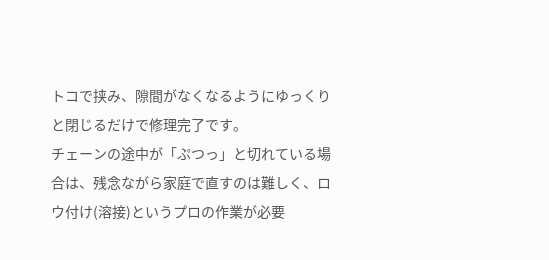トコで挟み、隙間がなくなるようにゆっくりと閉じるだけで修理完了です。
チェーンの途中が「ぷつっ」と切れている場合は、残念ながら家庭で直すのは難しく、ロウ付け(溶接)というプロの作業が必要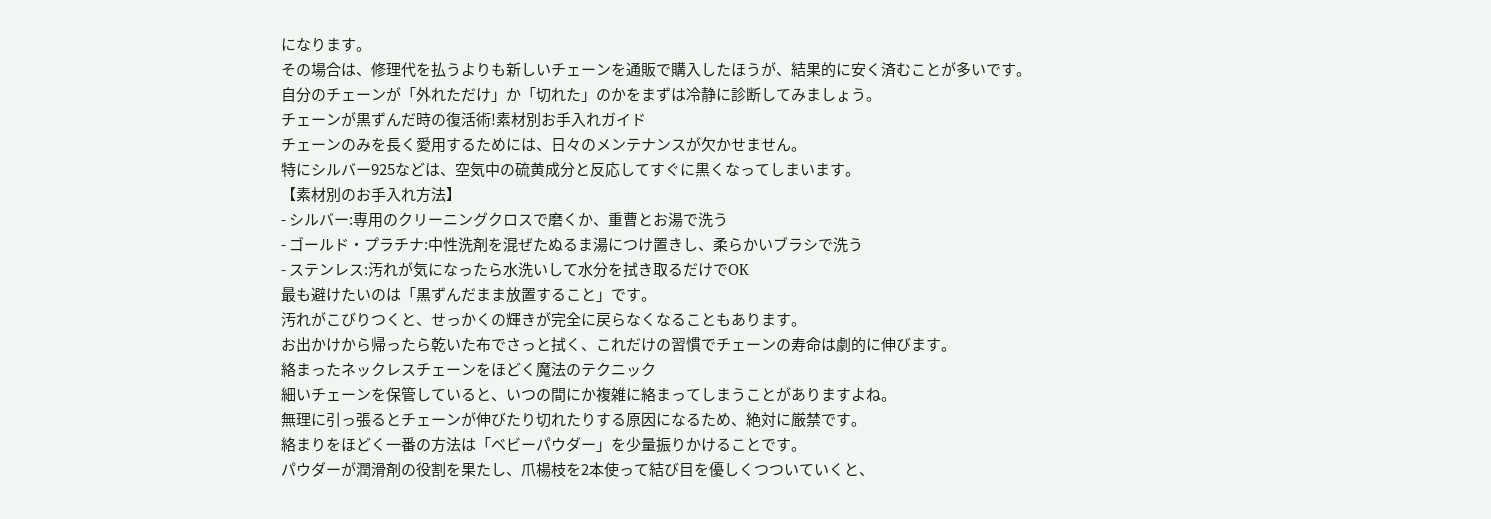になります。
その場合は、修理代を払うよりも新しいチェーンを通販で購入したほうが、結果的に安く済むことが多いです。
自分のチェーンが「外れただけ」か「切れた」のかをまずは冷静に診断してみましょう。
チェーンが黒ずんだ時の復活術!素材別お手入れガイド
チェーンのみを長く愛用するためには、日々のメンテナンスが欠かせません。
特にシルバー925などは、空気中の硫黄成分と反応してすぐに黒くなってしまいます。
【素材別のお手入れ方法】
- シルバー:専用のクリーニングクロスで磨くか、重曹とお湯で洗う
- ゴールド・プラチナ:中性洗剤を混ぜたぬるま湯につけ置きし、柔らかいブラシで洗う
- ステンレス:汚れが気になったら水洗いして水分を拭き取るだけでOK
最も避けたいのは「黒ずんだまま放置すること」です。
汚れがこびりつくと、せっかくの輝きが完全に戻らなくなることもあります。
お出かけから帰ったら乾いた布でさっと拭く、これだけの習慣でチェーンの寿命は劇的に伸びます。
絡まったネックレスチェーンをほどく魔法のテクニック
細いチェーンを保管していると、いつの間にか複雑に絡まってしまうことがありますよね。
無理に引っ張るとチェーンが伸びたり切れたりする原因になるため、絶対に厳禁です。
絡まりをほどく一番の方法は「ベビーパウダー」を少量振りかけることです。
パウダーが潤滑剤の役割を果たし、爪楊枝を2本使って結び目を優しくつついていくと、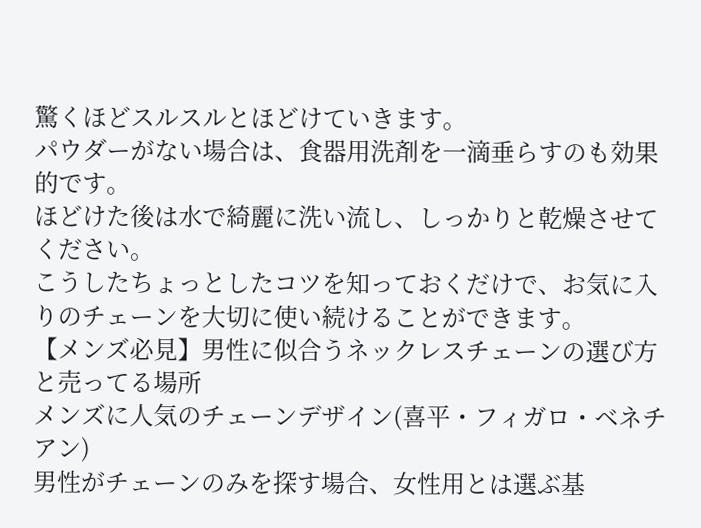驚くほどスルスルとほどけていきます。
パウダーがない場合は、食器用洗剤を一滴垂らすのも効果的です。
ほどけた後は水で綺麗に洗い流し、しっかりと乾燥させてください。
こうしたちょっとしたコツを知っておくだけで、お気に入りのチェーンを大切に使い続けることができます。
【メンズ必見】男性に似合うネックレスチェーンの選び方と売ってる場所
メンズに人気のチェーンデザイン(喜平・フィガロ・ベネチアン)
男性がチェーンのみを探す場合、女性用とは選ぶ基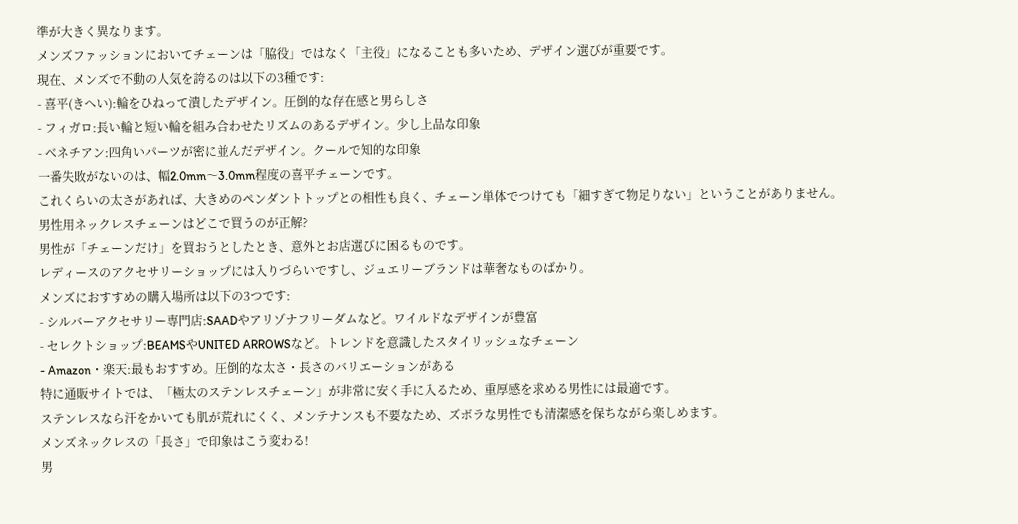準が大きく異なります。
メンズファッションにおいてチェーンは「脇役」ではなく「主役」になることも多いため、デザイン選びが重要です。
現在、メンズで不動の人気を誇るのは以下の3種です:
- 喜平(きへい):輪をひねって潰したデザイン。圧倒的な存在感と男らしさ
- フィガロ:長い輪と短い輪を組み合わせたリズムのあるデザイン。少し上品な印象
- ベネチアン:四角いパーツが密に並んだデザイン。クールで知的な印象
一番失敗がないのは、幅2.0mm〜3.0mm程度の喜平チェーンです。
これくらいの太さがあれば、大きめのペンダントトップとの相性も良く、チェーン単体でつけても「細すぎて物足りない」ということがありません。
男性用ネックレスチェーンはどこで買うのが正解?
男性が「チェーンだけ」を買おうとしたとき、意外とお店選びに困るものです。
レディースのアクセサリーショップには入りづらいですし、ジュエリーブランドは華奢なものばかり。
メンズにおすすめの購入場所は以下の3つです:
- シルバーアクセサリー専門店:SAADやアリゾナフリーダムなど。ワイルドなデザインが豊富
- セレクトショップ:BEAMSやUNITED ARROWSなど。トレンドを意識したスタイリッシュなチェーン
- Amazon・楽天:最もおすすめ。圧倒的な太さ・長さのバリエーションがある
特に通販サイトでは、「極太のステンレスチェーン」が非常に安く手に入るため、重厚感を求める男性には最適です。
ステンレスなら汗をかいても肌が荒れにくく、メンテナンスも不要なため、ズボラな男性でも清潔感を保ちながら楽しめます。
メンズネックレスの「長さ」で印象はこう変わる!
男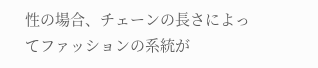性の場合、チェーンの長さによってファッションの系統が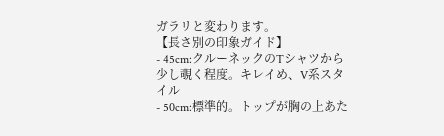ガラリと変わります。
【長さ別の印象ガイド】
- 45cm:クルーネックのTシャツから少し覗く程度。キレイめ、V系スタイル
- 50cm:標準的。トップが胸の上あた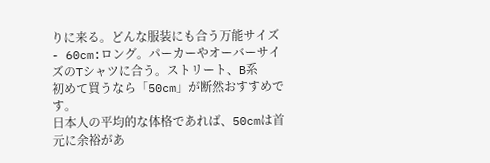りに来る。どんな服装にも合う万能サイズ
- 60cm:ロング。パーカーやオーバーサイズのTシャツに合う。ストリート、B系
初めて買うなら「50cm」が断然おすすめです。
日本人の平均的な体格であれば、50cmは首元に余裕があ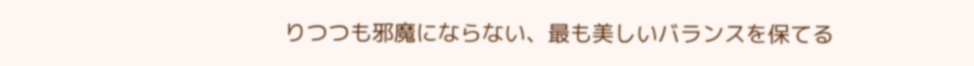りつつも邪魔にならない、最も美しいバランスを保てる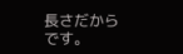長さだからです。